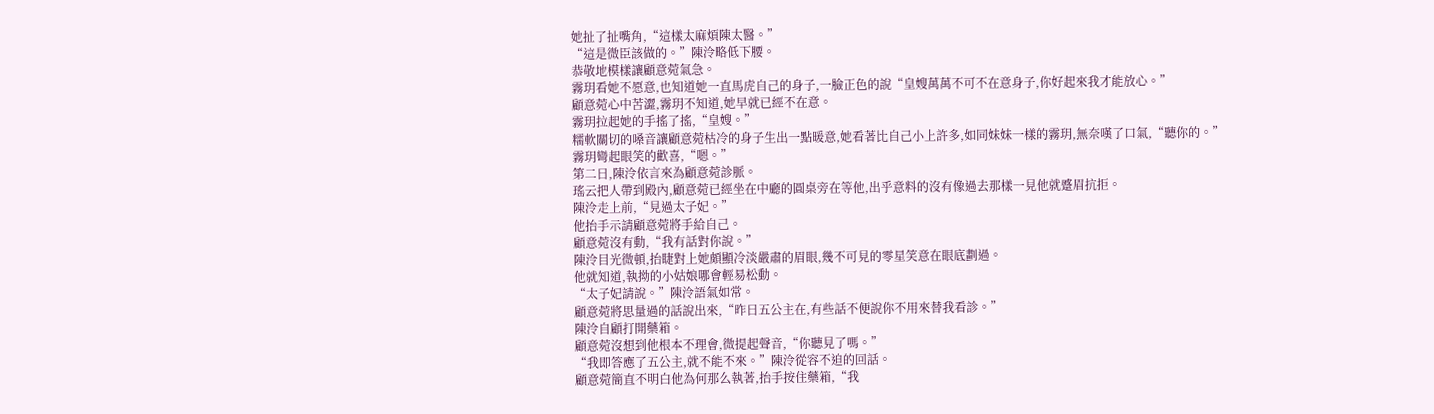她扯了扯嘴角,“這樣太麻煩陳太醫。”
“這是微臣該做的。”陳泠略低下腰。
恭敬地模樣讓顧意菀氣急。
霧玥看她不愿意,也知道她一直馬虎自己的身子,一臉正色的說“皇嫂萬萬不可不在意身子,你好起來我才能放心。”
顧意菀心中苦澀,霧玥不知道,她早就已經不在意。
霧玥拉起她的手搖了搖,“皇嫂。”
糯軟關切的嗓音讓顧意菀枯冷的身子生出一點暖意,她看著比自己小上許多,如同妹妹一樣的霧玥,無奈嘆了口氣,“聽你的。”
霧玥彎起眼笑的歡喜,“嗯。”
第二日,陳泠依言來為顧意菀診脈。
瑤云把人帶到殿內,顧意菀已經坐在中廳的圓桌旁在等他,出乎意料的沒有像過去那樣一見他就蹙眉抗拒。
陳泠走上前,“見過太子妃。”
他抬手示請顧意菀將手給自己。
顧意菀沒有動,“我有話對你說。”
陳泠目光微頓,抬睫對上她頗顯冷淡嚴肅的眉眼,幾不可見的零星笑意在眼底劃過。
他就知道,執拗的小姑娘哪會輕易松動。
“太子妃請說。”陳泠語氣如常。
顧意菀將思量過的話說出來,“昨日五公主在,有些話不便說你不用來替我看診。”
陳泠自顧打開藥箱。
顧意菀沒想到他根本不理會,微提起聲音,“你聽見了嗎。”
“我即答應了五公主,就不能不來。”陳泠從容不迫的回話。
顧意菀簡直不明白他為何那么執著,抬手按住藥箱,“我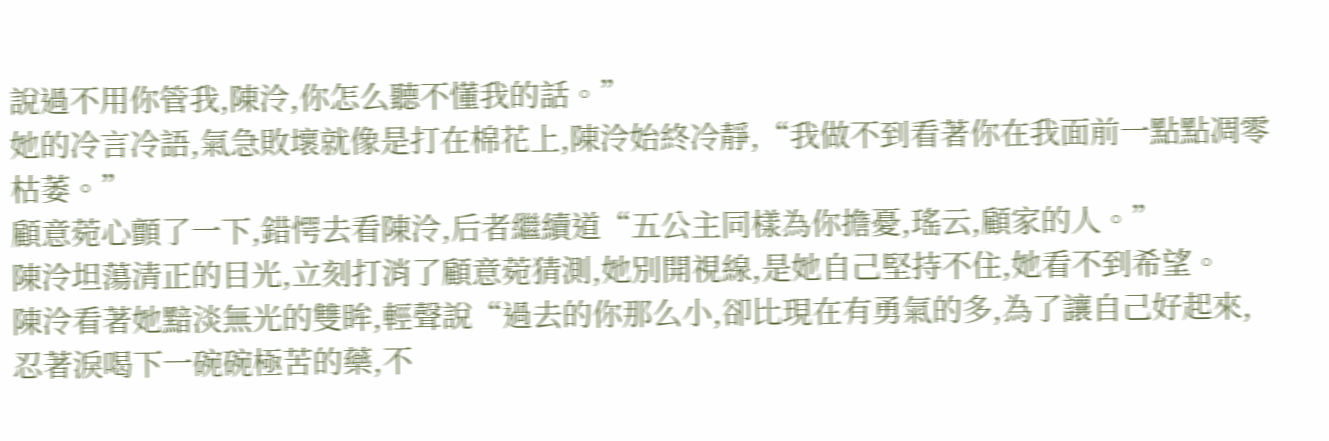說過不用你管我,陳泠,你怎么聽不懂我的話。”
她的冷言冷語,氣急敗壞就像是打在棉花上,陳泠始終冷靜,“我做不到看著你在我面前一點點凋零枯萎。”
顧意菀心顫了一下,錯愕去看陳泠,后者繼續道“五公主同樣為你擔憂,瑤云,顧家的人。”
陳泠坦蕩清正的目光,立刻打消了顧意菀猜測,她別開視線,是她自己堅持不住,她看不到希望。
陳泠看著她黯淡無光的雙眸,輕聲說“過去的你那么小,卻比現在有勇氣的多,為了讓自己好起來,忍著淚喝下一碗碗極苦的藥,不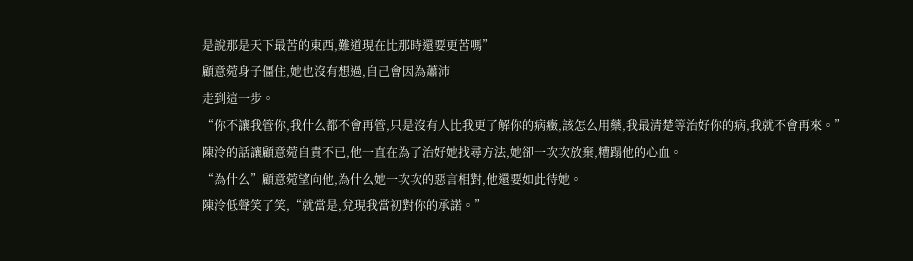是說那是天下最苦的東西,難道現在比那時還要更苦嗎”
顧意菀身子僵住,她也沒有想過,自己會因為蕭沛
走到這一步。
“你不讓我管你,我什么都不會再管,只是沒有人比我更了解你的病癥,該怎么用藥,我最清楚等治好你的病,我就不會再來。”
陳泠的話讓顧意菀自責不已,他一直在為了治好她找尋方法,她卻一次次放棄,糟蹋他的心血。
“為什么”顧意菀望向他,為什么她一次次的惡言相對,他還要如此待她。
陳泠低聲笑了笑,“就當是,兌現我當初對你的承諾。”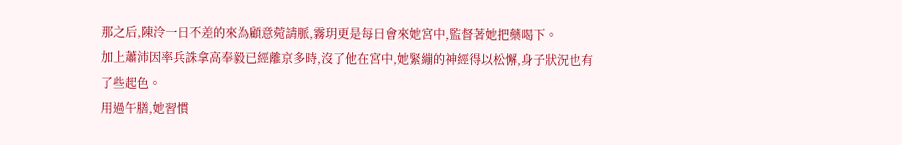那之后,陳泠一日不差的來為顧意菀請脈,霧玥更是每日會來她宮中,監督著她把藥喝下。
加上蕭沛因率兵誅拿高奉毅已經離京多時,沒了他在宮中,她緊繃的神經得以松懈,身子狀況也有了些起色。
用過午膳,她習慣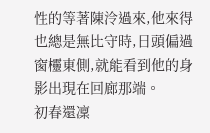性的等著陳泠過來,他來得也總是無比守時,日頭偏過窗欞東側,就能看到他的身影出現在回廊那端。
初春還凜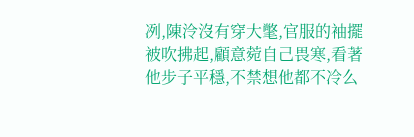冽,陳泠沒有穿大氅,官服的袖擺被吹拂起,顧意菀自己畏寒,看著他步子平穩,不禁想他都不冷么